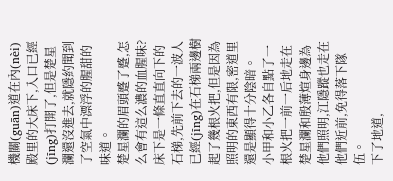機關(guān)道在內(nèi)殿里的大床下,入口已經(jīng)打開了,但是楚星瀾還沒進去,就隱約聞到了空氣中漂浮的腥甜的味道。
楚星瀾的眉頭蹙了蹙,怎么會有這么濃的血腥味?
床下是一條直直向下的石梯,先前下去的一波人已經(jīng)在石梯兩邊樹起了幾根火把,但是因為照明的東西有限,密道里還是顯得十分陰暗。
小甲和小乙各自點了一根火把一前一后地走在楚星瀾和殷薄煊身邊為他們照明,江隱蹤也走在他們近前,免得落下隊伍。
下了地道,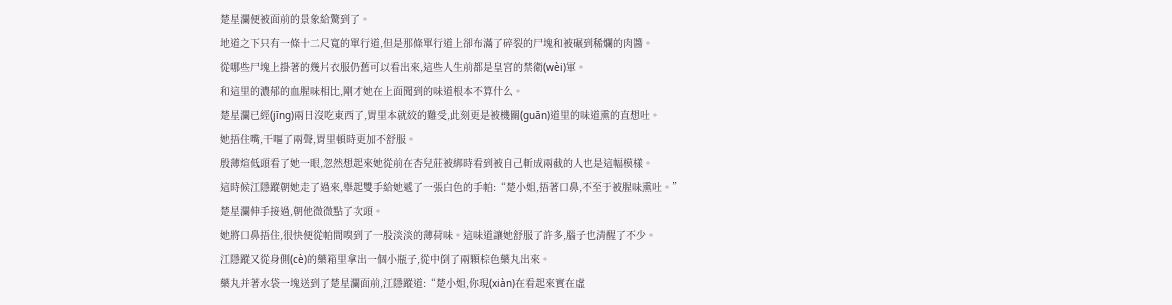楚星瀾便被面前的景象給驚到了。
地道之下只有一條十二尺寬的單行道,但是那條單行道上卻布滿了碎裂的尸塊和被碾到稀爛的肉醬。
從哪些尸塊上掛著的幾片衣服仍舊可以看出來,這些人生前都是皇宮的禁衛(wèi)軍。
和這里的濃郁的血腥味相比,剛才她在上面聞到的味道根本不算什么。
楚星瀾已經(jīng)兩日沒吃東西了,胃里本就絞的難受,此刻更是被機關(guān)道里的味道熏的直想吐。
她捂住嘴,干嘔了兩聲,胃里頓時更加不舒服。
殷薄煊低頭看了她一眼,忽然想起來她從前在杏兒莊被綁時看到被自己斬成兩截的人也是這幅模樣。
這時候江隱蹤朝她走了過來,舉起雙手給她遞了一張白色的手帕:“楚小姐,捂著口鼻,不至于被腥味熏吐。”
楚星瀾伸手接過,朝他微微點了次頭。
她將口鼻捂住,很快便從帕間嗅到了一股淡淡的薄荷味。這味道讓她舒服了許多,腦子也清醒了不少。
江隱蹤又從身側(cè)的藥箱里拿出一個小瓶子,從中倒了兩顆棕色藥丸出來。
藥丸并著水袋一塊送到了楚星瀾面前,江隱蹤道:“楚小姐,你現(xiàn)在看起來實在虛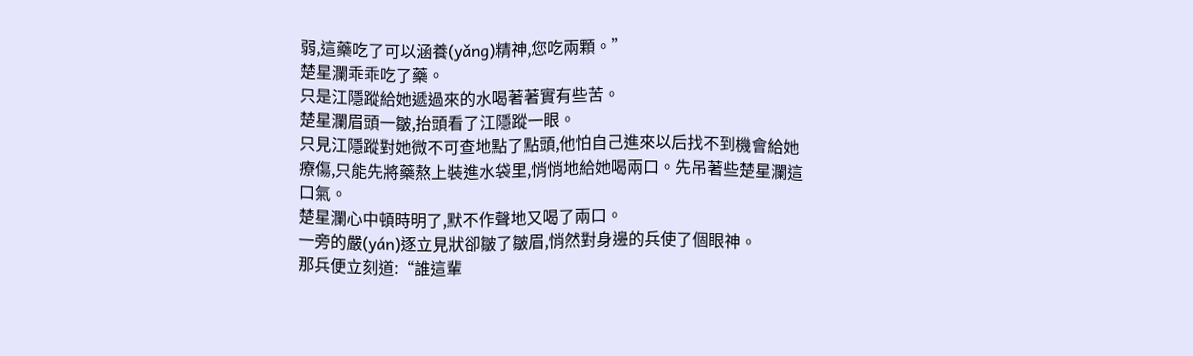弱,這藥吃了可以涵養(yǎng)精神,您吃兩顆。”
楚星瀾乖乖吃了藥。
只是江隱蹤給她遞過來的水喝著著實有些苦。
楚星瀾眉頭一皺,抬頭看了江隱蹤一眼。
只見江隱蹤對她微不可查地點了點頭,他怕自己進來以后找不到機會給她療傷,只能先將藥熬上裝進水袋里,悄悄地給她喝兩口。先吊著些楚星瀾這口氣。
楚星瀾心中頓時明了,默不作聲地又喝了兩口。
一旁的嚴(yán)逐立見狀卻皺了皺眉,悄然對身邊的兵使了個眼神。
那兵便立刻道:“誰這輩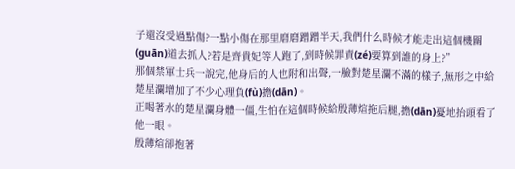子還沒受過點傷?一點小傷在那里磨磨蹭蹭半天,我們什么時候才能走出這個機關(guān)道去抓人?若是齊貴妃等人跑了,到時候罪責(zé)要算到誰的身上?”
那個禁軍士兵一說完,他身后的人也附和出聲,一臉對楚星瀾不滿的樣子,無形之中給楚星瀾增加了不少心理負(fù)擔(dān)。
正喝著水的楚星瀾身體一僵,生怕在這個時候給殷薄煊拖后腿,擔(dān)憂地抬頭看了他一眼。
殷薄煊卻抱著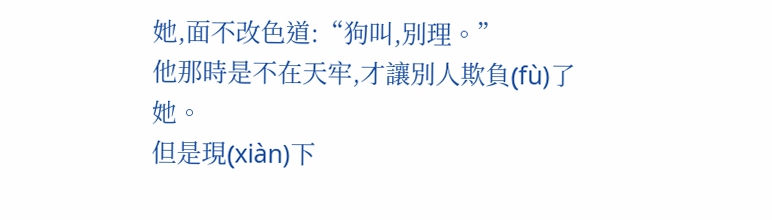她,面不改色道:“狗叫,別理。”
他那時是不在天牢,才讓別人欺負(fù)了她。
但是現(xiàn)下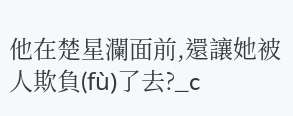他在楚星瀾面前,還讓她被人欺負(fù)了去?_c